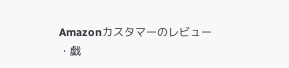Amazonカスタマーのレビュー
・戯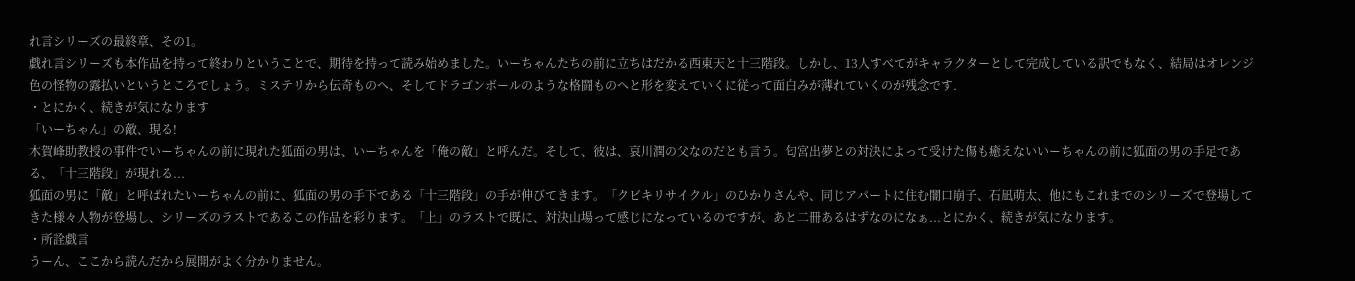れ言シリーズの最終章、その1。
戯れ言シリーズも本作品を持って終わりということで、期待を持って読み始めました。いーちゃんたちの前に立ちはだかる西東天と十三階段。しかし、13人すべてがキャラクターとして完成している訳でもなく、結局はオレンジ色の怪物の露払いというところでしょう。ミステリから伝奇ものへ、そしてドラゴンボールのような格闘ものへと形を変えていくに従って面白みが薄れていくのが残念です.
・とにかく、続きが気になります
「いーちゃん」の敵、現る!
木賀峰助教授の事件でいーちゃんの前に現れた狐面の男は、いーちゃんを「俺の敵」と呼んだ。そして、彼は、哀川潤の父なのだとも言う。匂宮出夢との対決によって受けた傷も癒えないいーちゃんの前に狐面の男の手足である、「十三階段」が現れる...
狐面の男に「敵」と呼ばれたいーちゃんの前に、狐面の男の手下である「十三階段」の手が伸びてきます。「クビキリサイクル」のひかりさんや、同じアパートに住む闇口崩子、石凪萌太、他にもこれまでのシリーズで登場してきた様々人物が登場し、シリーズのラストであるこの作品を彩ります。「上」のラストで既に、対決山場って感じになっているのですが、あと二冊あるはずなのになぁ...とにかく、続きが気になります。
・所詮戯言
うーん、ここから読んだから展開がよく分かりません。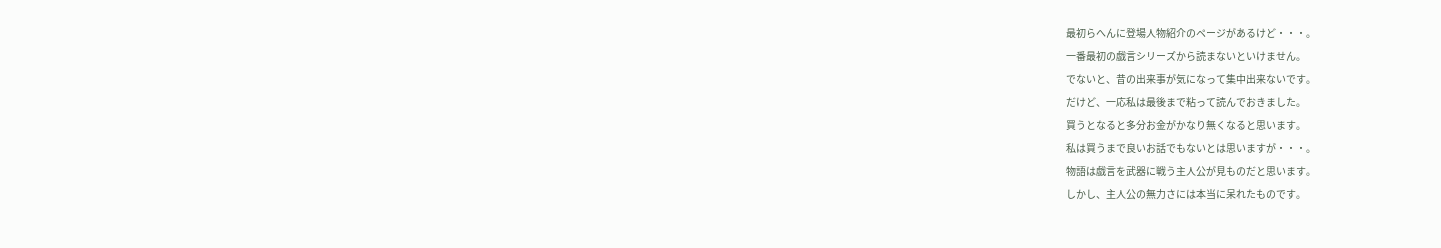最初らへんに登場人物紹介のページがあるけど・・・。
一番最初の戯言シリーズから読まないといけません。
でないと、昔の出来事が気になって集中出来ないです。
だけど、一応私は最後まで粘って読んでおきました。
買うとなると多分お金がかなり無くなると思います。
私は買うまで良いお話でもないとは思いますが・・・。
物語は戯言を武器に戦う主人公が見ものだと思います。
しかし、主人公の無力さには本当に呆れたものです。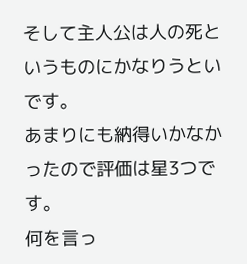そして主人公は人の死というものにかなりうといです。
あまりにも納得いかなかったので評価は星3つです。
何を言っ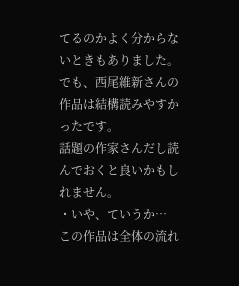てるのかよく分からないときもありました。
でも、西尾維新さんの作品は結構読みやすかったです。
話題の作家さんだし読んでおくと良いかもしれません。
・いや、ていうか…
この作品は全体の流れ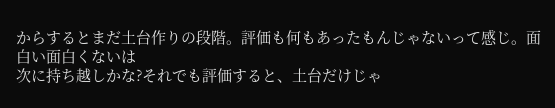からするとまだ土台作りの段階。評価も何もあったもんじゃないって感じ。面白い面白くないは
次に持ち越しかな?それでも評価すると、土台だけじゃ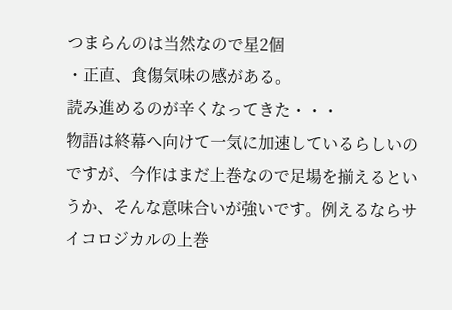つまらんのは当然なので星2個
・正直、食傷気味の感がある。
読み進めるのが辛くなってきた・・・
物語は終幕へ向けて一気に加速しているらしいのですが、今作はまだ上巻なので足場を揃えるというか、そんな意味合いが強いです。例えるならサイコロジカルの上巻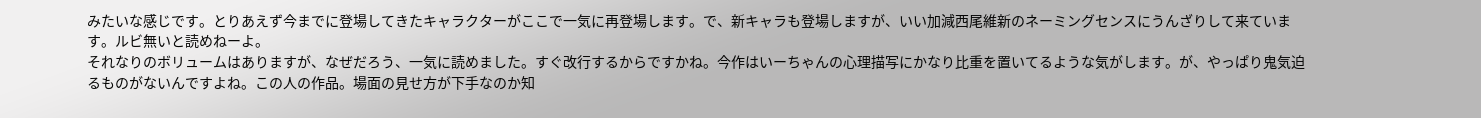みたいな感じです。とりあえず今までに登場してきたキャラクターがここで一気に再登場します。で、新キャラも登場しますが、いい加減西尾維新のネーミングセンスにうんざりして来ています。ルビ無いと読めねーよ。
それなりのボリュームはありますが、なぜだろう、一気に読めました。すぐ改行するからですかね。今作はいーちゃんの心理描写にかなり比重を置いてるような気がします。が、やっぱり鬼気迫るものがないんですよね。この人の作品。場面の見せ方が下手なのか知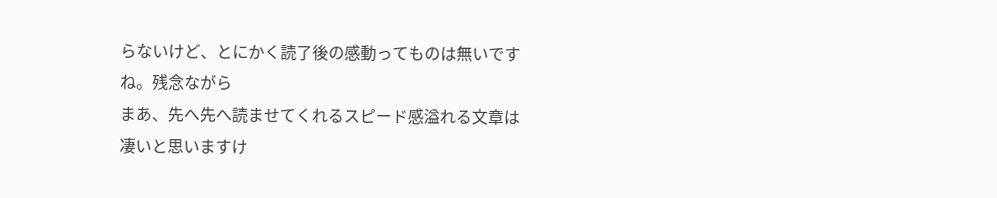らないけど、とにかく読了後の感動ってものは無いですね。残念ながら
まあ、先へ先へ読ませてくれるスピード感溢れる文章は凄いと思いますけ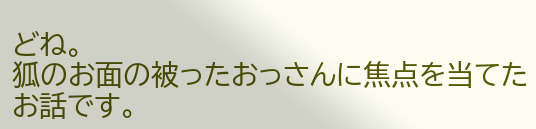どね。
狐のお面の被ったおっさんに焦点を当てたお話です。